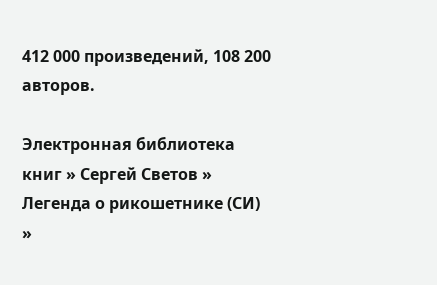412 000 произведений, 108 200 авторов.

Электронная библиотека книг » Сергей Светов » Легенда о рикошетнике (СИ) »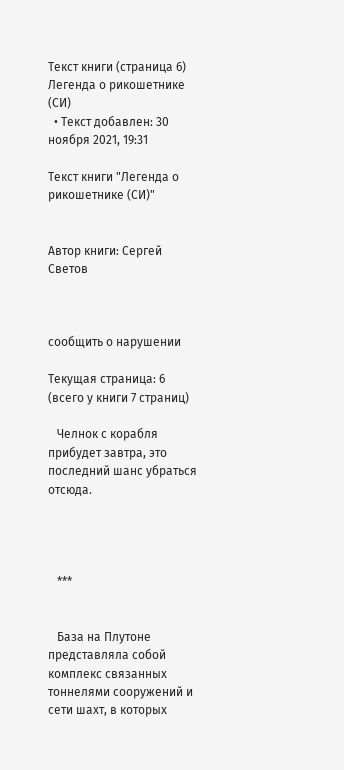Текст книги (страница 6)
Легенда о рикошетнике (СИ)
  • Текст добавлен: 30 ноября 2021, 19:31

Текст книги "Легенда о рикошетнике (СИ)"


Автор книги: Сергей Светов



сообщить о нарушении

Текущая страница: 6 (всего у книги 7 страниц)

   Челнок с корабля прибудет завтра, это последний шанс убраться отсюда.




   ***


   База на Плутоне представляла собой комплекс связанных тоннелями сооружений и сети шахт, в которых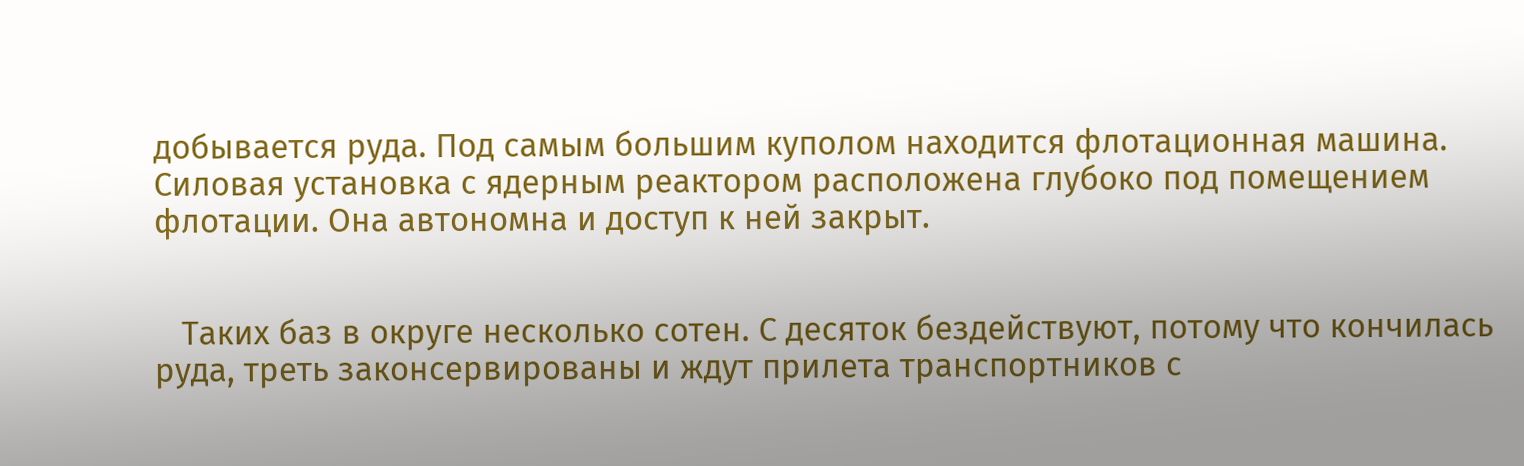добывается руда. Под самым большим куполом находится флотационная машина. Силовая установка с ядерным реактором расположена глубоко под помещением флотации. Она автономна и доступ к ней закрыт.


   Таких баз в округе несколько сотен. С десяток бездействуют, потому что кончилась руда, треть законсервированы и ждут прилета транспортников с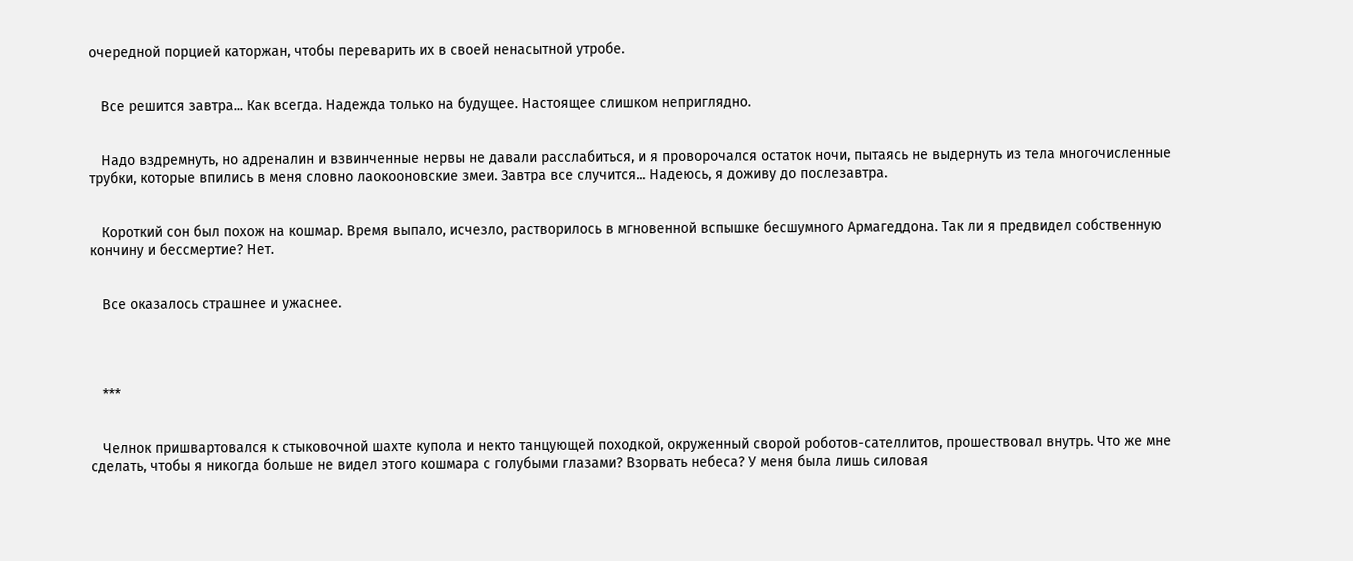очередной порцией каторжан, чтобы переварить их в своей ненасытной утробе.


   Все решится завтра... Как всегда. Надежда только на будущее. Настоящее слишком неприглядно.


   Надо вздремнуть, но адреналин и взвинченные нервы не давали расслабиться, и я проворочался остаток ночи, пытаясь не выдернуть из тела многочисленные трубки, которые впились в меня словно лаокооновские змеи. Завтра все случится... Надеюсь, я доживу до послезавтра.


   Короткий сон был похож на кошмар. Время выпало, исчезло, растворилось в мгновенной вспышке бесшумного Армагеддона. Так ли я предвидел собственную кончину и бессмертие? Нет.


   Все оказалось страшнее и ужаснее.




   ***


   Челнок пришвартовался к стыковочной шахте купола и некто танцующей походкой, окруженный сворой роботов-сателлитов, прошествовал внутрь. Что же мне сделать, чтобы я никогда больше не видел этого кошмара с голубыми глазами? Взорвать небеса? У меня была лишь силовая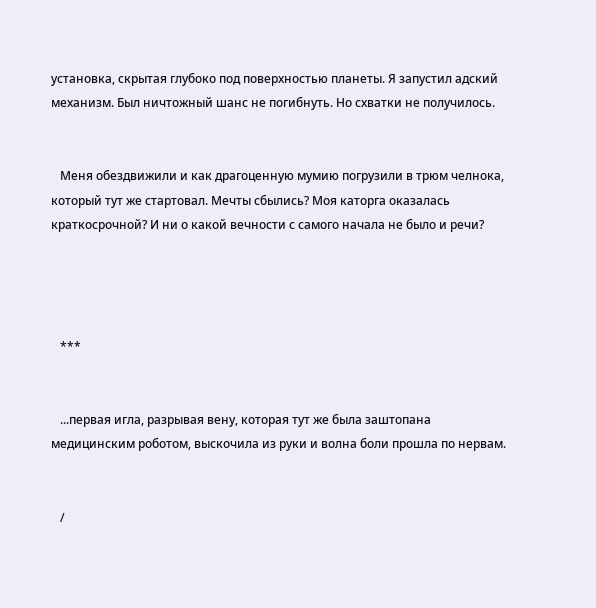установка, скрытая глубоко под поверхностью планеты. Я запустил адский механизм. Был ничтожный шанс не погибнуть. Но схватки не получилось.


   Меня обездвижили и как драгоценную мумию погрузили в трюм челнока, который тут же стартовал. Мечты сбылись? Моя каторга оказалась краткосрочной? И ни о какой вечности с самого начала не было и речи?




   ***


   ...первая игла, разрывая вену, которая тут же была заштопана медицинским роботом, выскочила из руки и волна боли прошла по нервам.


   /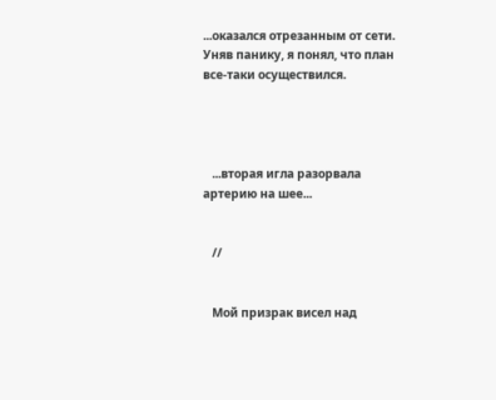...оказался отрезанным от сети. Уняв панику, я понял, что план все-таки осуществился.




   ...вторая игла разорвала артерию на шее...


   //


   Мой призрак висел над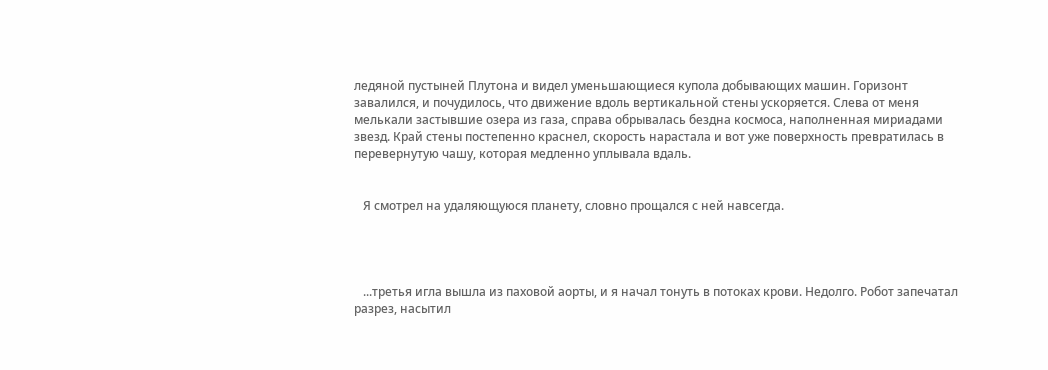ледяной пустыней Плутона и видел уменьшающиеся купола добывающих машин. Горизонт завалился, и почудилось, что движение вдоль вертикальной стены ускоряется. Слева от меня мелькали застывшие озера из газа, справа обрывалась бездна космоса, наполненная мириадами звезд. Край стены постепенно краснел, скорость нарастала и вот уже поверхность превратилась в перевернутую чашу, которая медленно уплывала вдаль.


   Я смотрел на удаляющуюся планету, словно прощался с ней навсегда.




   ...третья игла вышла из паховой аорты, и я начал тонуть в потоках крови. Недолго. Робот запечатал разрез, насытил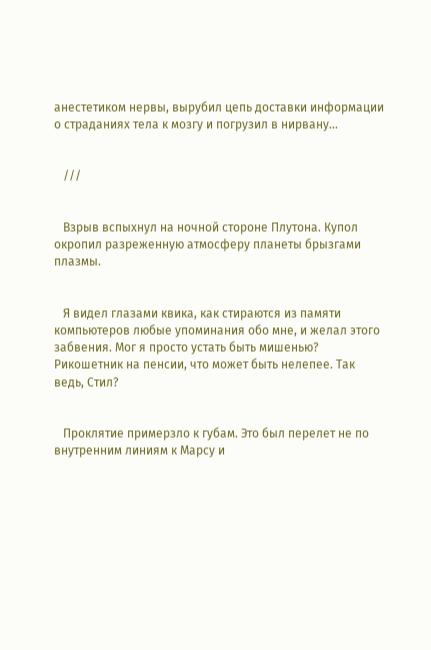анестетиком нервы, вырубил цепь доставки информации о страданиях тела к мозгу и погрузил в нирвану...


   ///


   Взрыв вспыхнул на ночной стороне Плутона. Купол окропил разреженную атмосферу планеты брызгами плазмы.


   Я видел глазами квика, как стираются из памяти компьютеров любые упоминания обо мне, и желал этого забвения. Мог я просто устать быть мишенью? Рикошетник на пенсии, что может быть нелепее. Так ведь, Стил?


   Проклятие примерзло к губам. Это был перелет не по внутренним линиям к Марсу и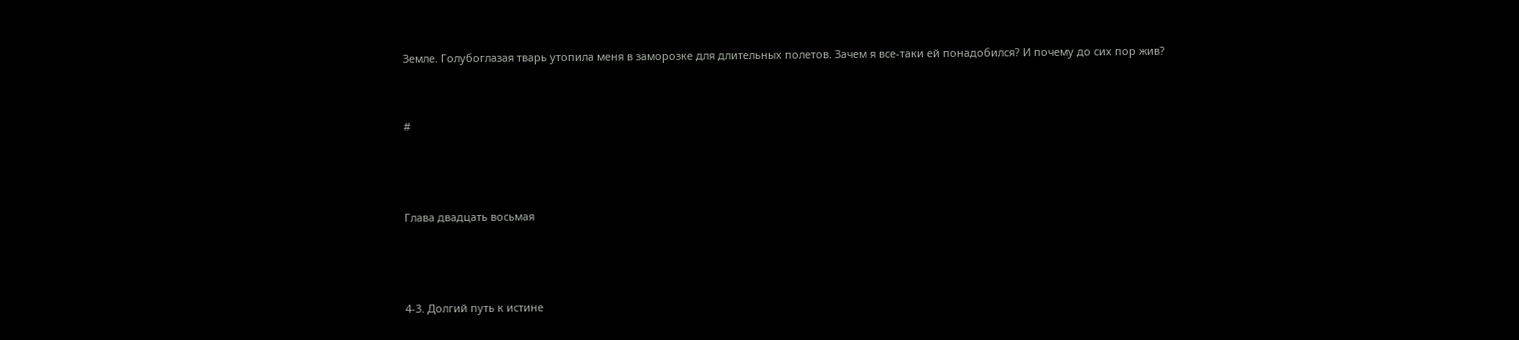Земле. Голубоглазая тварь утопила меня в заморозке для длительных полетов. Зачем я все-таки ей понадобился? И почему до сих пор жив?


#



Глава двадцать восьмая



4-3. Долгий путь к истине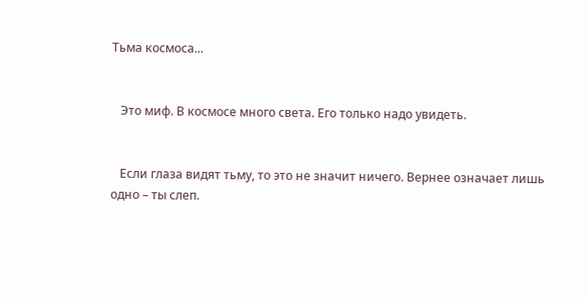Тьма космоса...


   Это миф. В космосе много света. Его только надо увидеть.


   Если глаза видят тьму, то это не значит ничего. Вернее означает лишь одно – ты слеп.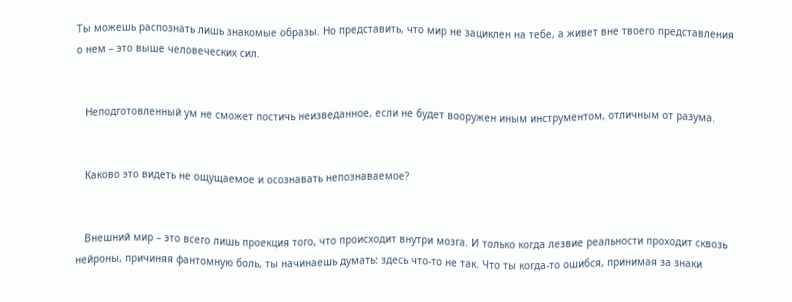Ты можешь распознать лишь знакомые образы. Но представить, что мир не зациклен на тебе, а живет вне твоего представления о нем – это выше человеческих сил.


   Неподготовленный ум не сможет постичь неизведанное, если не будет вооружен иным инструментом, отличным от разума.


   Каково это видеть не ощущаемое и осознавать непознаваемое?


   Внешний мир – это всего лишь проекция того, что происходит внутри мозга. И только когда лезвие реальности проходит сквозь нейроны, причиняя фантомную боль, ты начинаешь думать: здесь что-то не так. Что ты когда-то ошибся, принимая за знаки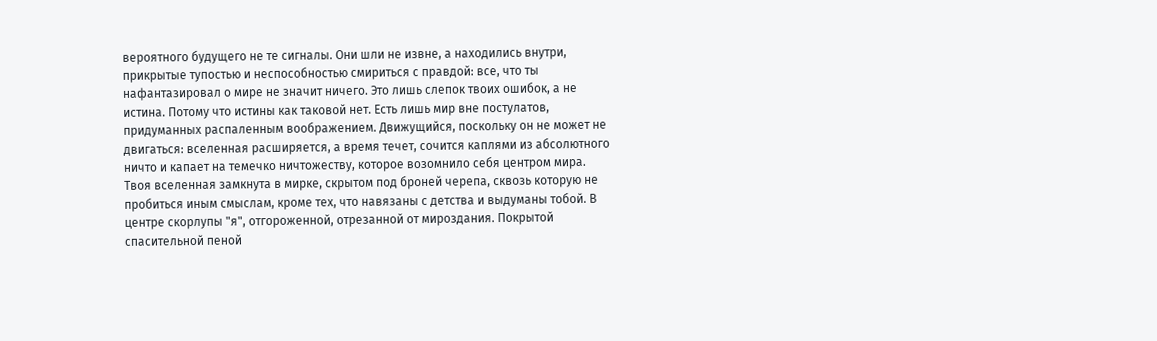вероятного будущего не те сигналы. Они шли не извне, а находились внутри, прикрытые тупостью и неспособностью смириться с правдой: все, что ты нафантазировал о мире не значит ничего. Это лишь слепок твоих ошибок, а не истина. Потому что истины как таковой нет. Есть лишь мир вне постулатов, придуманных распаленным воображением. Движущийся, поскольку он не может не двигаться: вселенная расширяется, а время течет, сочится каплями из абсолютного ничто и капает на темечко ничтожеству, которое возомнило себя центром мира. Твоя вселенная замкнута в мирке, скрытом под броней черепа, сквозь которую не пробиться иным смыслам, кроме тех, что навязаны с детства и выдуманы тобой. В центре скорлупы "я", отгороженной, отрезанной от мироздания. Покрытой спасительной пеной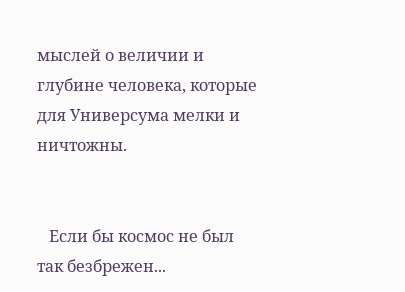мыслей о величии и глубине человека, которые для Универсума мелки и ничтожны.


   Если бы космос не был так безбрежен...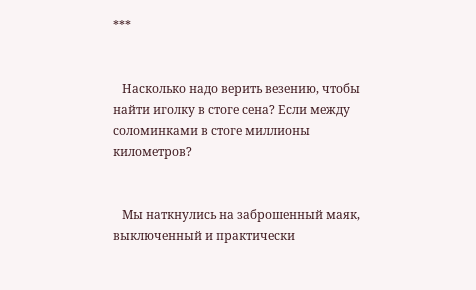***


   Насколько надо верить везению, чтобы найти иголку в стоге сена? Если между соломинками в стоге миллионы километров?


   Мы наткнулись на заброшенный маяк, выключенный и практически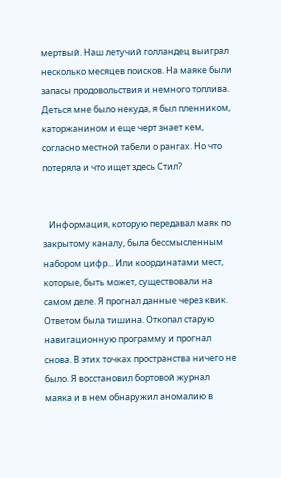мертвый. Наш летучий голландец выиграл несколько месяцев поисков. На маяке были запасы продовольствия и немного топлива. Деться мне было некуда, я был пленником, каторжанином и еще черт знает кем, согласно местной табели о рангах. Но что потеряла и что ищет здесь Стил?


   Информация, которую передавал маяк по закрытому каналу, была бессмысленным набором цифр... Или координатами мест, которые, быть может, существовали на самом деле. Я прогнал данные через квик. Ответом была тишина. Откопал старую навигационную программу и прогнал снова. В этих точках пространства ничего не было. Я восстановил бортовой журнал маяка и в нем обнаружил аномалию в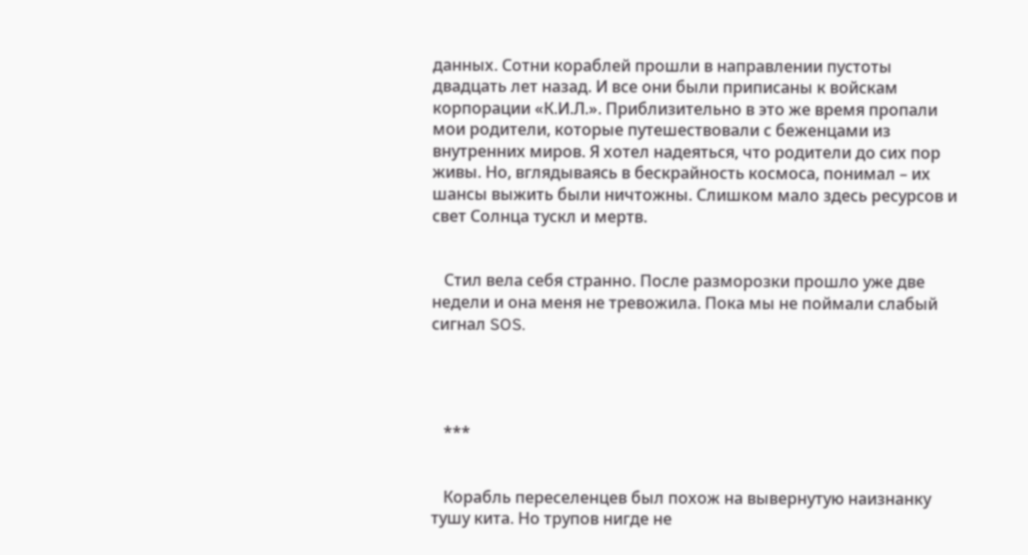данных. Сотни кораблей прошли в направлении пустоты двадцать лет назад. И все они были приписаны к войскам корпорации «К.И.Л.». Приблизительно в это же время пропали мои родители, которые путешествовали с беженцами из внутренних миров. Я хотел надеяться, что родители до сих пор живы. Но, вглядываясь в бескрайность космоса, понимал – их шансы выжить были ничтожны. Слишком мало здесь ресурсов и свет Солнца тускл и мертв.


   Стил вела себя странно. После разморозки прошло уже две недели и она меня не тревожила. Пока мы не поймали слабый сигнал SOS.




   ***


   Корабль переселенцев был похож на вывернутую наизнанку тушу кита. Но трупов нигде не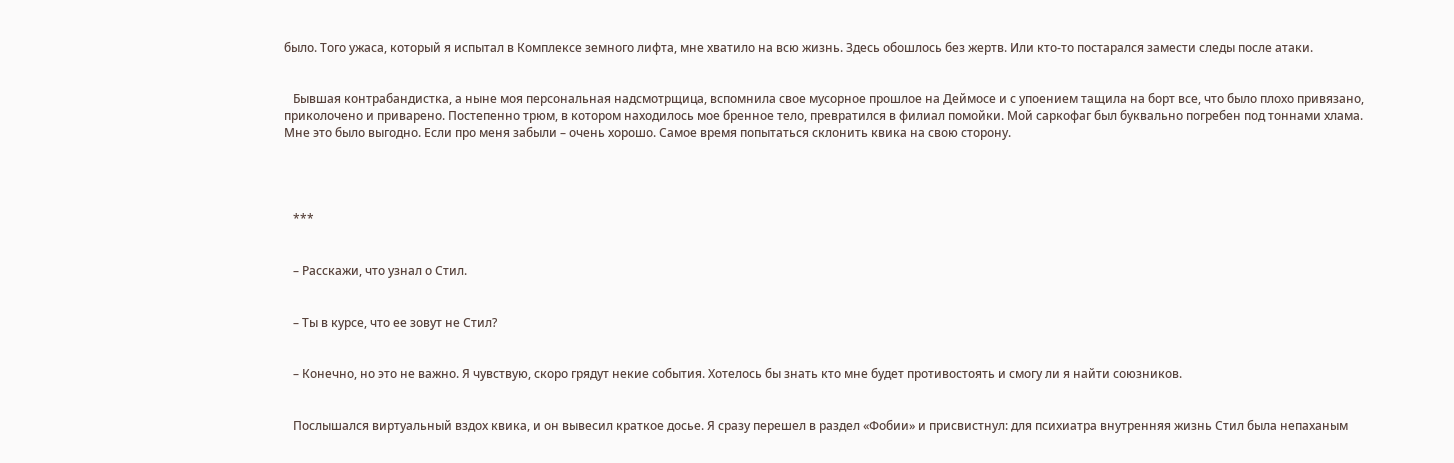было. Того ужаса, который я испытал в Комплексе земного лифта, мне хватило на всю жизнь. Здесь обошлось без жертв. Или кто-то постарался замести следы после атаки.


   Бывшая контрабандистка, а ныне моя персональная надсмотрщица, вспомнила свое мусорное прошлое на Деймосе и с упоением тащила на борт все, что было плохо привязано, приколочено и приварено. Постепенно трюм, в котором находилось мое бренное тело, превратился в филиал помойки. Мой саркофаг был буквально погребен под тоннами хлама. Мне это было выгодно. Если про меня забыли – очень хорошо. Самое время попытаться склонить квика на свою сторону.




   ***


   – Расскажи, что узнал о Стил.


   – Ты в курсе, что ее зовут не Стил?


   – Конечно, но это не важно. Я чувствую, скоро грядут некие события. Хотелось бы знать кто мне будет противостоять и смогу ли я найти союзников.


   Послышался виртуальный вздох квика, и он вывесил краткое досье. Я сразу перешел в раздел «Фобии» и присвистнул: для психиатра внутренняя жизнь Стил была непаханым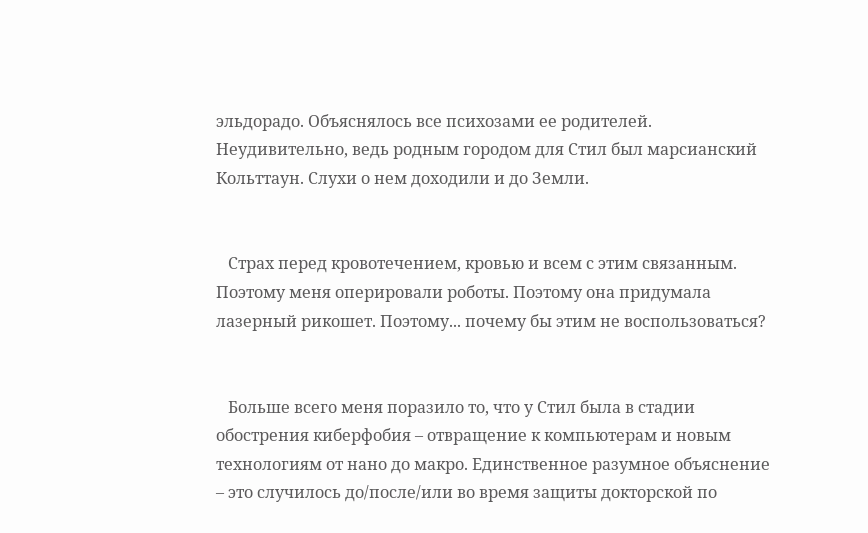эльдорадо. Объяснялось все психозами ее родителей. Неудивительно, ведь родным городом для Стил был марсианский Кольттаун. Слухи о нем доходили и до Земли.


   Страх перед кровотечением, кровью и всем с этим связанным. Поэтому меня оперировали роботы. Поэтому она придумала лазерный рикошет. Поэтому... почему бы этим не воспользоваться?


   Больше всего меня поразило то, что у Стил была в стадии обострения киберфобия – отвращение к компьютерам и новым технологиям от нано до макро. Единственное разумное объяснение – это случилось до/после/или во время защиты докторской по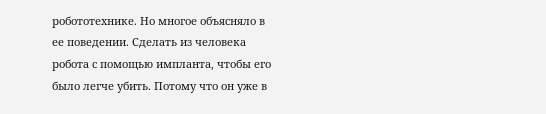робототехнике. Но многое объясняло в ее поведении. Сделать из человека робота с помощью импланта, чтобы его было легче убить. Потому что он уже в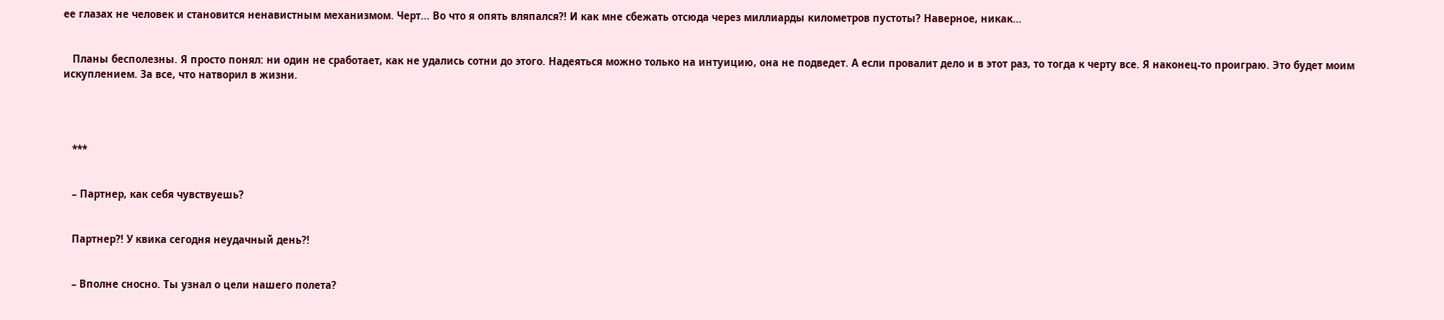ее глазах не человек и становится ненавистным механизмом. Черт... Во что я опять вляпался?! И как мне сбежать отсюда через миллиарды километров пустоты? Наверное, никак...


   Планы бесполезны. Я просто понял: ни один не сработает, как не удались сотни до этого. Надеяться можно только на интуицию, она не подведет. А если провалит дело и в этот раз, то тогда к черту все. Я наконец-то проиграю. Это будет моим искуплением. За все, что натворил в жизни.




   ***


   – Партнер, как себя чувствуешь?


   Партнер?! У квика сегодня неудачный день?!


   – Вполне сносно. Ты узнал о цели нашего полета?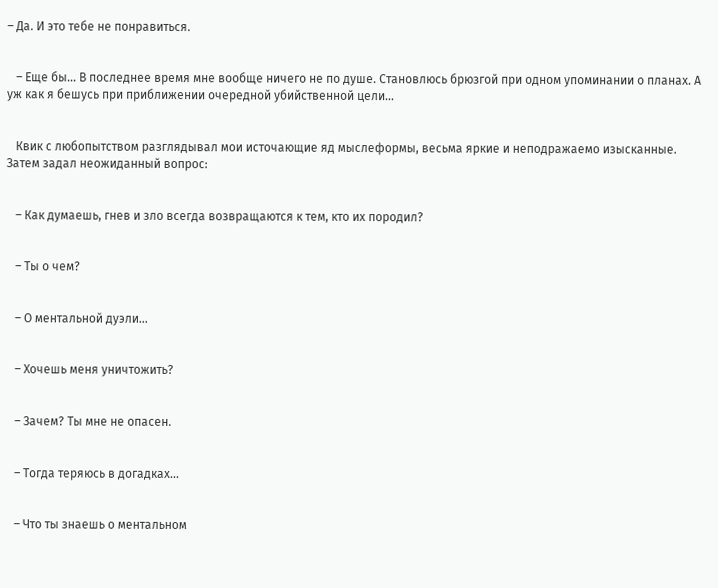– Да. И это тебе не понравиться.


   – Еще бы... В последнее время мне вообще ничего не по душе. Становлюсь брюзгой при одном упоминании о планах. А уж как я бешусь при приближении очередной убийственной цели...


   Квик с любопытством разглядывал мои источающие яд мыслеформы, весьма яркие и неподражаемо изысканные. Затем задал неожиданный вопрос:


   – Как думаешь, гнев и зло всегда возвращаются к тем, кто их породил?


   – Ты о чем?


   – О ментальной дуэли...


   – Хочешь меня уничтожить?


   – Зачем? Ты мне не опасен.


   – Тогда теряюсь в догадках...


   – Что ты знаешь о ментальном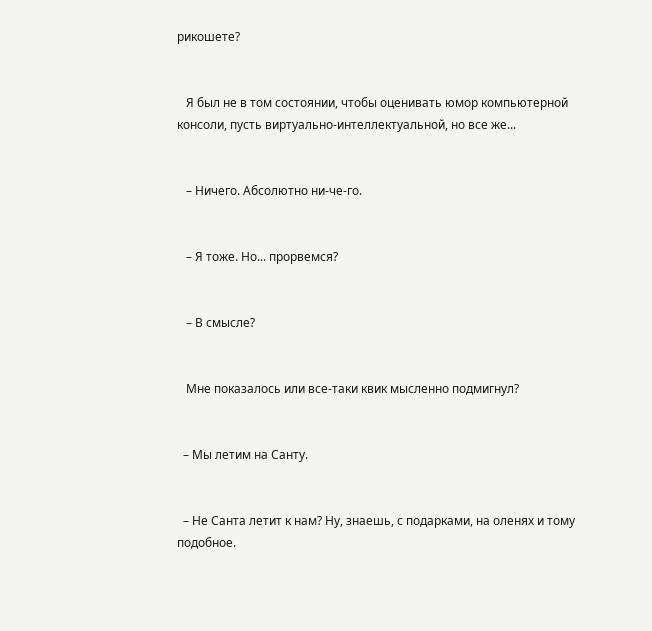рикошете?


   Я был не в том состоянии, чтобы оценивать юмор компьютерной консоли, пусть виртуально-интеллектуальной, но все же...


   – Ничего. Абсолютно ни-че-го.


   – Я тоже. Но... прорвемся?


   – В смысле?


   Мне показалось или все-таки квик мысленно подмигнул?


  – Мы летим на Санту.


  – Не Санта летит к нам? Ну, знаешь, с подарками, на оленях и тому подобное.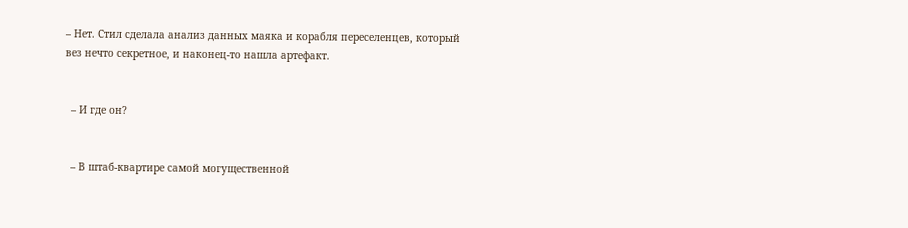– Нет. Стил сделала анализ данных маяка и корабля переселенцев, который вез нечто секретное, и наконец-то нашла артефакт.


  – И где он?


  – В штаб-квартире самой могущественной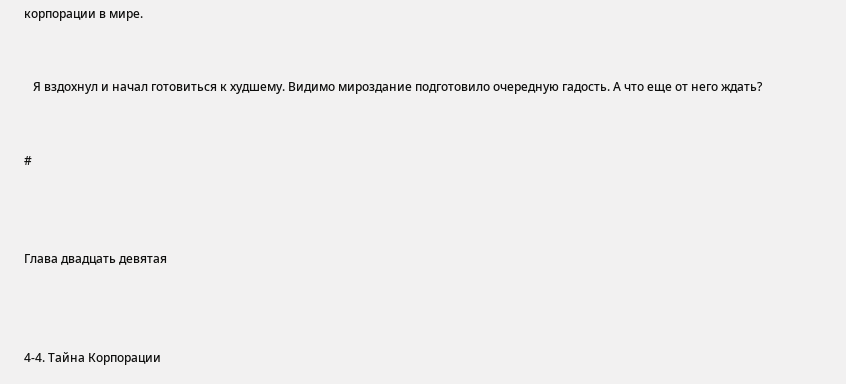корпорации в мире.


   Я вздохнул и начал готовиться к худшему. Видимо мироздание подготовило очередную гадость. А что еще от него ждать?


#



Глава двадцать девятая



4-4. Тайна Корпорации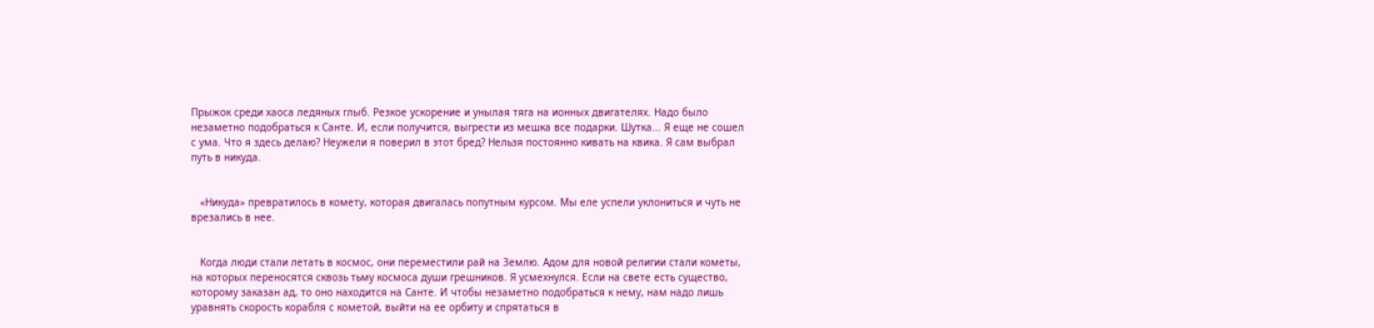Прыжок среди хаоса ледяных глыб. Резкое ускорение и унылая тяга на ионных двигателях. Надо было незаметно подобраться к Санте. И, если получится, выгрести из мешка все подарки. Шутка... Я еще не сошел с ума. Что я здесь делаю? Неужели я поверил в этот бред? Нельзя постоянно кивать на квика. Я сам выбрал путь в никуда.


   «Никуда» превратилось в комету, которая двигалась попутным курсом. Мы еле успели уклониться и чуть не врезались в нее.


   Когда люди стали летать в космос, они переместили рай на Землю. Адом для новой религии стали кометы, на которых переносятся сквозь тьму космоса души грешников. Я усмехнулся. Если на свете есть существо, которому заказан ад, то оно находится на Санте. И чтобы незаметно подобраться к нему, нам надо лишь уравнять скорость корабля с кометой, выйти на ее орбиту и спрятаться в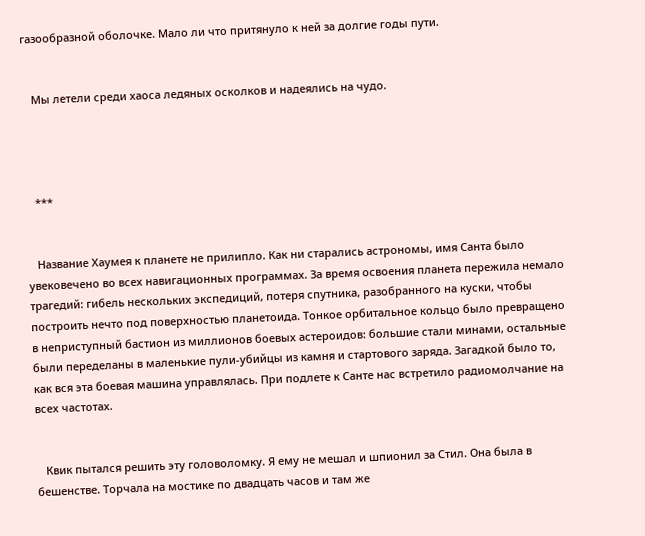газообразной оболочке. Мало ли что притянуло к ней за долгие годы пути.


   Мы летели среди хаоса ледяных осколков и надеялись на чудо.




   ***


   Название Хаумея к планете не прилипло. Как ни старались астрономы, имя Санта было увековечено во всех навигационных программах. За время освоения планета пережила немало трагедий: гибель нескольких экспедиций, потеря спутника, разобранного на куски, чтобы построить нечто под поверхностью планетоида. Тонкое орбитальное кольцо было превращено в неприступный бастион из миллионов боевых астероидов: большие стали минами, остальные были переделаны в маленькие пули-убийцы из камня и стартового заряда. Загадкой было то, как вся эта боевая машина управлялась. При подлете к Санте нас встретило радиомолчание на всех частотах.


   Квик пытался решить эту головоломку. Я ему не мешал и шпионил за Стил. Она была в бешенстве. Торчала на мостике по двадцать часов и там же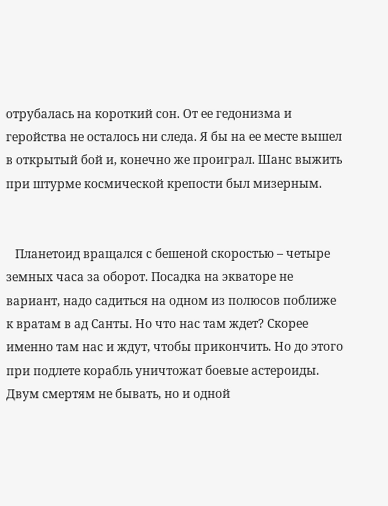отрубалась на короткий сон. От ее гедонизма и геройства не осталось ни следа. Я бы на ее месте вышел в открытый бой и, конечно же проиграл. Шанс выжить при штурме космической крепости был мизерным.


   Планетоид вращался с бешеной скоростью – четыре земных часа за оборот. Посадка на экваторе не вариант, надо садиться на одном из полюсов поближе к вратам в ад Санты. Но что нас там ждет? Скорее именно там нас и ждут, чтобы прикончить. Но до этого при подлете корабль уничтожат боевые астероиды. Двум смертям не бывать, но и одной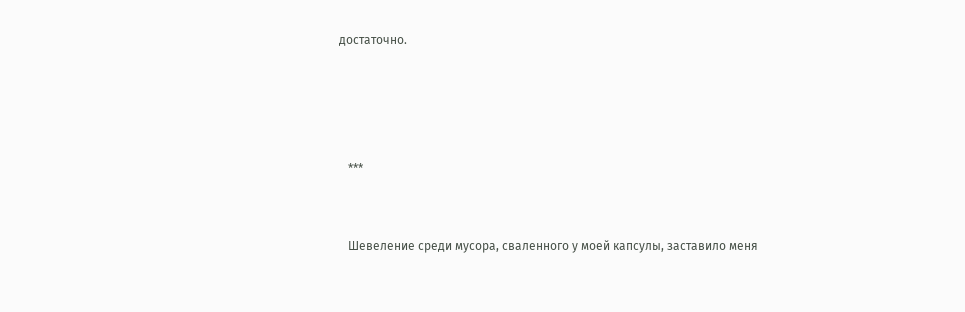достаточно.




   ***


   Шевеление среди мусора, сваленного у моей капсулы, заставило меня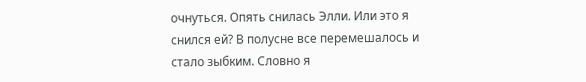очнуться. Опять снилась Элли. Или это я снился ей? В полусне все перемешалось и стало зыбким. Словно я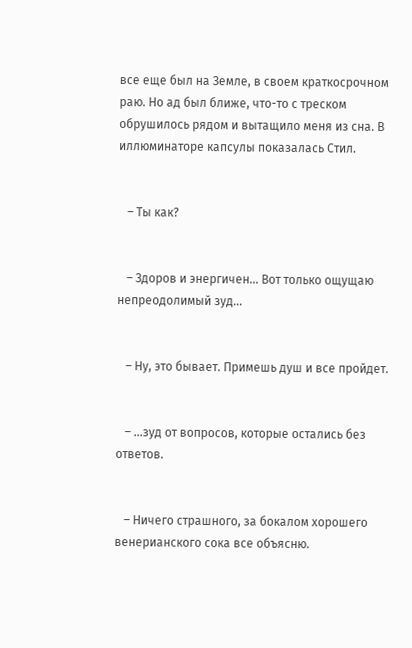все еще был на Земле, в своем краткосрочном раю. Но ад был ближе, что-то с треском обрушилось рядом и вытащило меня из сна. В иллюминаторе капсулы показалась Стил.


   – Ты как?


   – Здоров и энергичен... Вот только ощущаю непреодолимый зуд...


   – Ну, это бывает. Примешь душ и все пройдет.


   – ...зуд от вопросов, которые остались без ответов.


   – Ничего страшного, за бокалом хорошего венерианского сока все объясню.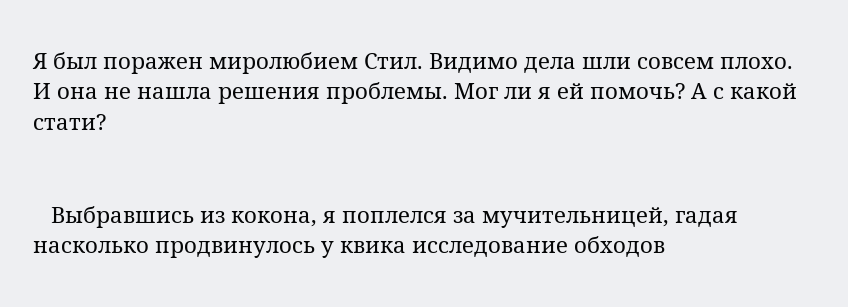Я был поражен миролюбием Стил. Видимо дела шли совсем плохо. И она не нашла решения проблемы. Мог ли я ей помочь? А с какой стати?


   Выбравшись из кокона, я поплелся за мучительницей, гадая насколько продвинулось у квика исследование обходов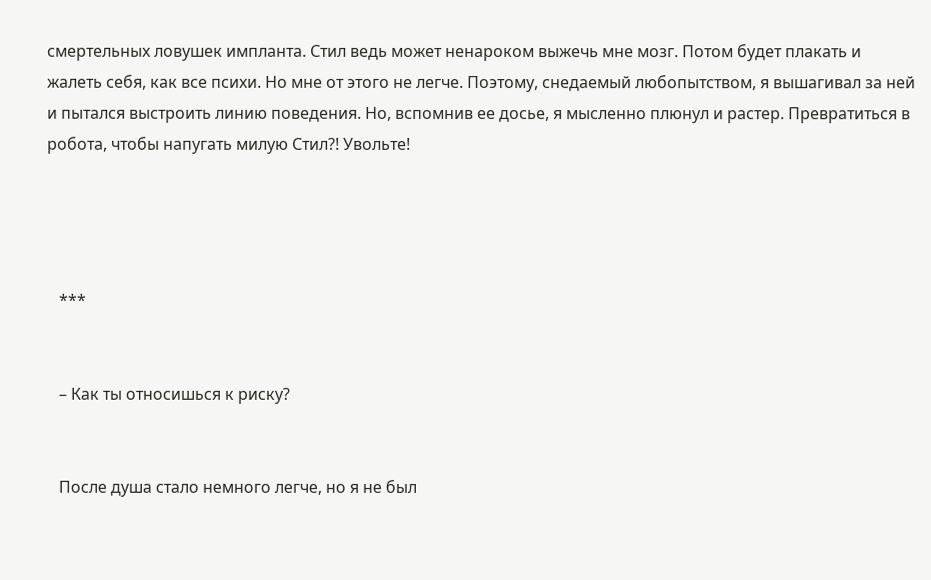смертельных ловушек импланта. Стил ведь может ненароком выжечь мне мозг. Потом будет плакать и жалеть себя, как все психи. Но мне от этого не легче. Поэтому, снедаемый любопытством, я вышагивал за ней и пытался выстроить линию поведения. Но, вспомнив ее досье, я мысленно плюнул и растер. Превратиться в робота, чтобы напугать милую Стил?! Увольте!




   ***


   – Как ты относишься к риску?


   После душа стало немного легче, но я не был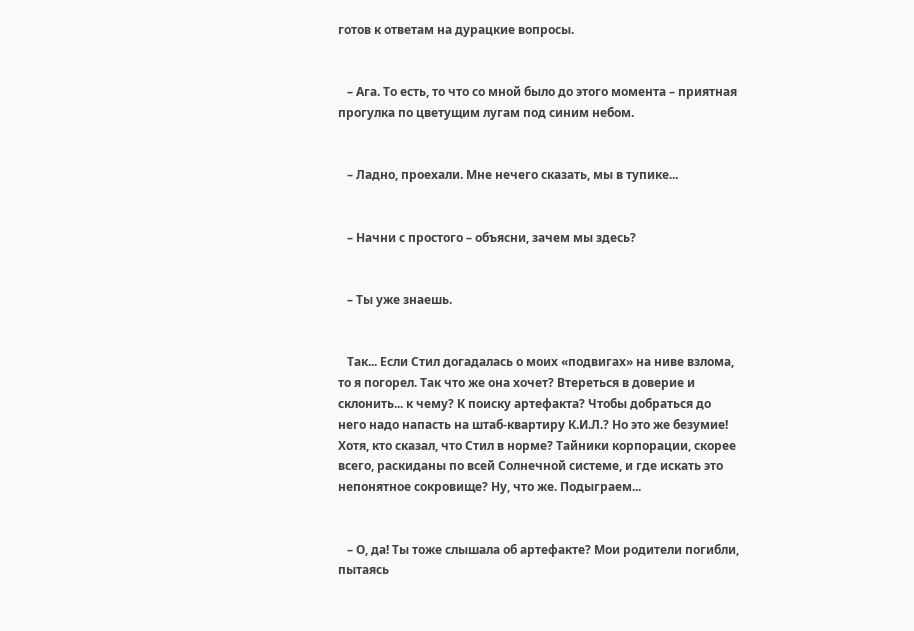готов к ответам на дурацкие вопросы.


   – Ага. То есть, то что со мной было до этого момента – приятная прогулка по цветущим лугам под синим небом.


   – Ладно, проехали. Мне нечего сказать, мы в тупике...


   – Начни с простого – объясни, зачем мы здесь?


   – Ты уже знаешь.


   Так... Если Стил догадалась о моих «подвигах» на ниве взлома, то я погорел. Так что же она хочет? Втереться в доверие и склонить... к чему? К поиску артефакта? Чтобы добраться до него надо напасть на штаб-квартиру К.И.Л.? Но это же безумие! Хотя, кто сказал, что Стил в норме? Тайники корпорации, скорее всего, раскиданы по всей Солнечной системе, и где искать это непонятное сокровище? Ну, что же. Подыграем...


   – О, да! Ты тоже слышала об артефакте? Мои родители погибли, пытаясь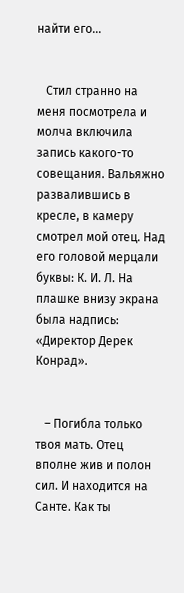найти его...


   Стил странно на меня посмотрела и молча включила запись какого-то совещания. Вальяжно развалившись в кресле, в камеру смотрел мой отец. Над его головой мерцали буквы: К. И. Л. На плашке внизу экрана была надпись: «Директор Дерек Конрад».


   – Погибла только твоя мать. Отец вполне жив и полон сил. И находится на Санте. Как ты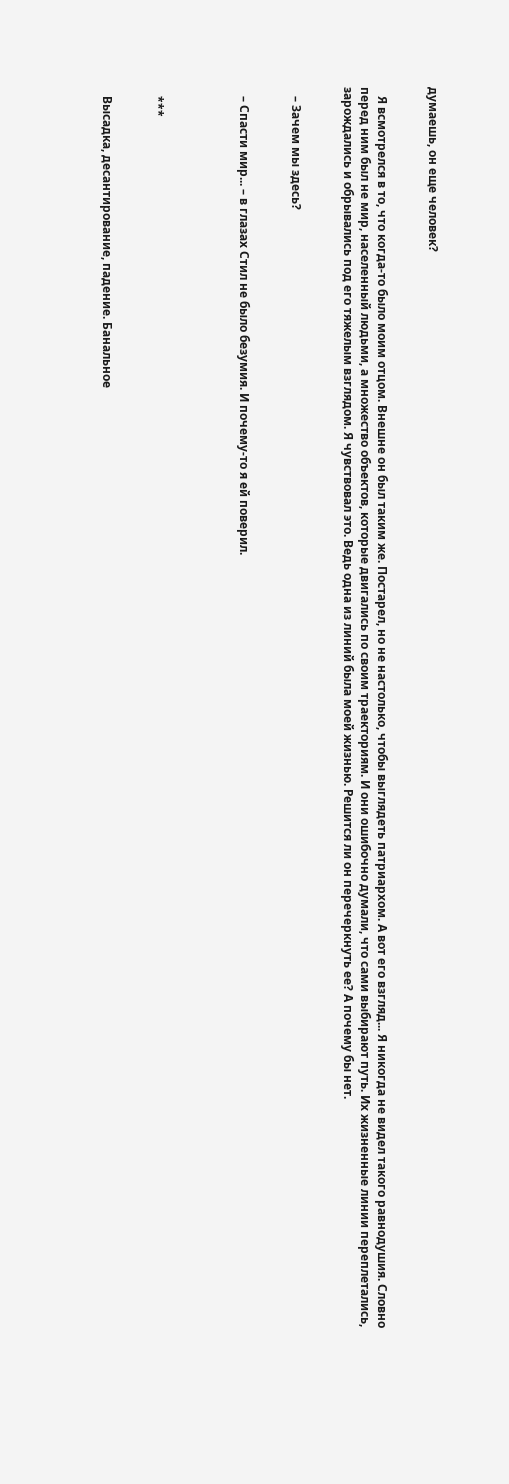думаешь, он еще человек?


   Я всмотрелся в то, что когда-то было моим отцом. Внешне он был таким же. Постарел, но не настолько, чтобы выглядеть патриархом. А вот его взгляд... Я никогда не видел такого равнодушия. Словно перед ним был не мир, населенный людьми, а множество объектов, которые двигались по своим траекториям. И они ошибочно думали, что сами выбирают путь. Их жизненные линии переплетались, зарождались и обрывались под его тяжелым взглядом. Я чувствовал это. Ведь одна из линий была моей жизнью. Решится ли он перечеркнуть ее? А почему бы нет.


   – Зачем мы здесь?


   – Спасти мир... – в глазах Стил не было безумия. И почему-то я ей поверил.




   ***


   Высадка, десантирование, падение. Банальное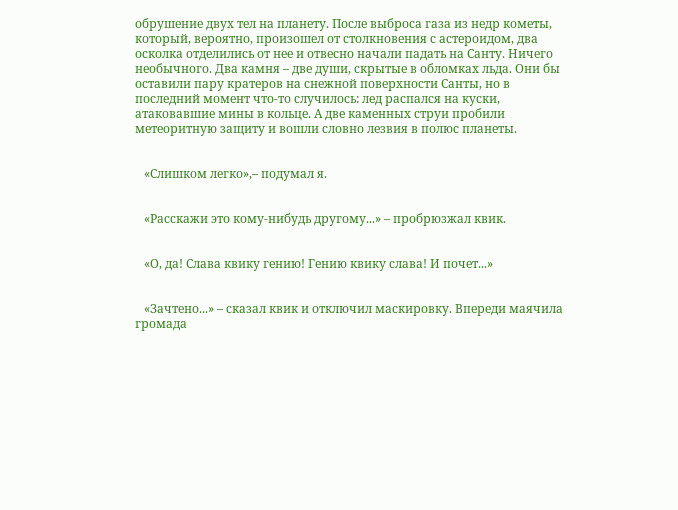обрушение двух тел на планету. После выброса газа из недр кометы, который, вероятно, произошел от столкновения с астероидом, два осколка отделились от нее и отвесно начали падать на Санту. Ничего необычного. Два камня – две души, скрытые в обломках льда. Они бы оставили пару кратеров на снежной поверхности Санты, но в последний момент что-то случилось: лед распался на куски, атаковавшие мины в кольце. А две каменных струи пробили метеоритную защиту и вошли словно лезвия в полюс планеты.


   «Слишком легко»,– подумал я.


   «Расскажи это кому-нибудь другому...» – пробрюзжал квик.


   «О, да! Слава квику гению! Гению квику слава! И почет...»


   «Зачтено...» – сказал квик и отключил маскировку. Впереди маячила громада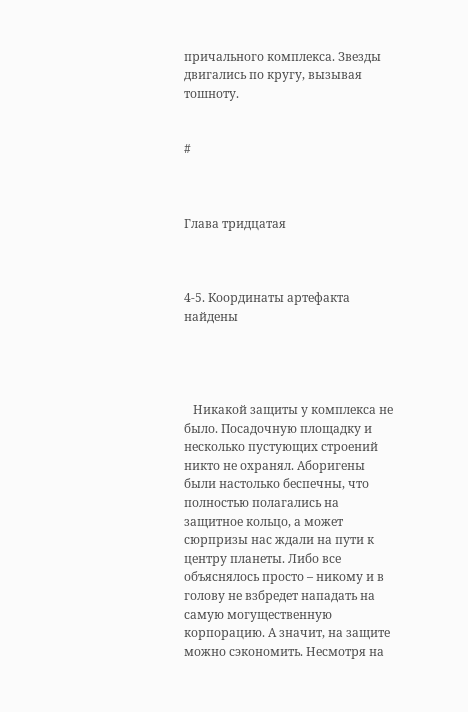причального комплекса. Звезды двигались по кругу, вызывая тошноту.


#



Глава тридцатая



4-5. Координаты артефакта найдены




   Никакой защиты у комплекса не было. Посадочную площадку и несколько пустующих строений никто не охранял. Аборигены были настолько беспечны, что полностью полагались на защитное кольцо, а может сюрпризы нас ждали на пути к центру планеты. Либо все объяснялось просто – никому и в голову не взбредет нападать на самую могущественную корпорацию. А значит, на защите можно сэкономить. Несмотря на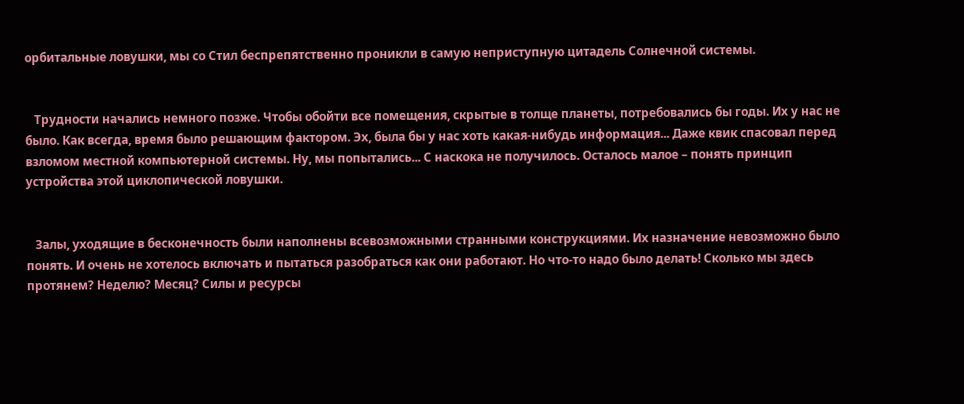орбитальные ловушки, мы со Стил беспрепятственно проникли в самую неприступную цитадель Солнечной системы.


   Трудности начались немного позже. Чтобы обойти все помещения, скрытые в толще планеты, потребовались бы годы. Их у нас не было. Как всегда, время было решающим фактором. Эх, была бы у нас хоть какая-нибудь информация... Даже квик спасовал перед взломом местной компьютерной системы. Ну, мы попытались... С наскока не получилось. Осталось малое – понять принцип устройства этой циклопической ловушки.


   Залы, уходящие в бесконечность были наполнены всевозможными странными конструкциями. Их назначение невозможно было понять. И очень не хотелось включать и пытаться разобраться как они работают. Но что-то надо было делать! Сколько мы здесь протянем? Неделю? Месяц? Силы и ресурсы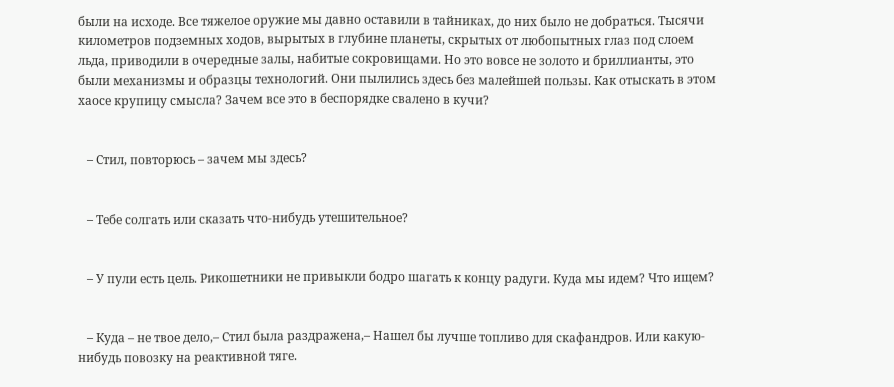были на исходе. Все тяжелое оружие мы давно оставили в тайниках, до них было не добраться. Тысячи километров подземных ходов, вырытых в глубине планеты, скрытых от любопытных глаз под слоем льда, приводили в очередные залы, набитые сокровищами. Но это вовсе не золото и бриллианты, это были механизмы и образцы технологий. Они пылились здесь без малейшей пользы. Как отыскать в этом хаосе крупицу смысла? Зачем все это в беспорядке свалено в кучи?


   – Стил, повторюсь – зачем мы здесь?


   – Тебе солгать или сказать что-нибудь утешительное?


   – У пули есть цель. Рикошетники не привыкли бодро шагать к концу радуги. Куда мы идем? Что ищем?


   – Куда – не твое дело,– Стил была раздражена,– Нашел бы лучше топливо для скафандров. Или какую-нибудь повозку на реактивной тяге.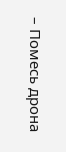– Помесь дрона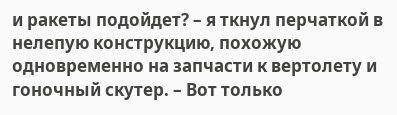и ракеты подойдет? – я ткнул перчаткой в нелепую конструкцию, похожую одновременно на запчасти к вертолету и гоночный скутер. – Вот только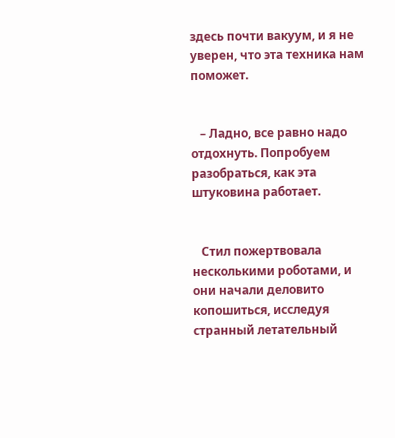здесь почти вакуум, и я не уверен, что эта техника нам поможет.


   – Ладно, все равно надо отдохнуть. Попробуем разобраться, как эта штуковина работает.


   Стил пожертвовала несколькими роботами, и они начали деловито копошиться, исследуя странный летательный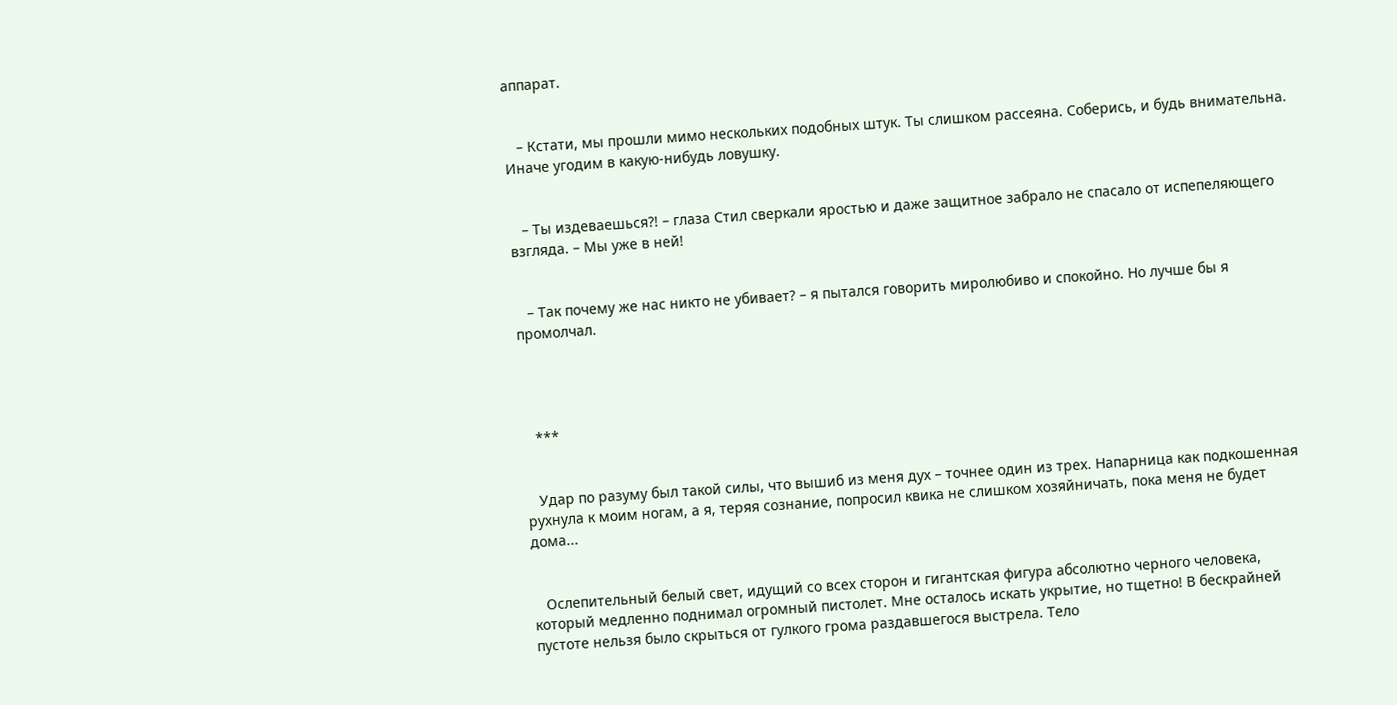аппарат.


   – Кстати, мы прошли мимо нескольких подобных штук. Ты слишком рассеяна. Соберись, и будь внимательна. Иначе угодим в какую-нибудь ловушку.


   – Ты издеваешься?! – глаза Стил сверкали яростью и даже защитное забрало не спасало от испепеляющего взгляда. – Мы уже в ней!


   – Так почему же нас никто не убивает? – я пытался говорить миролюбиво и спокойно. Но лучше бы я промолчал.




   ***


   Удар по разуму был такой силы, что вышиб из меня дух – точнее один из трех. Напарница как подкошенная рухнула к моим ногам, а я, теряя сознание, попросил квика не слишком хозяйничать, пока меня не будет дома...


   Ослепительный белый свет, идущий со всех сторон и гигантская фигура абсолютно черного человека, который медленно поднимал огромный пистолет. Мне осталось искать укрытие, но тщетно! В бескрайней пустоте нельзя было скрыться от гулкого грома раздавшегося выстрела. Тело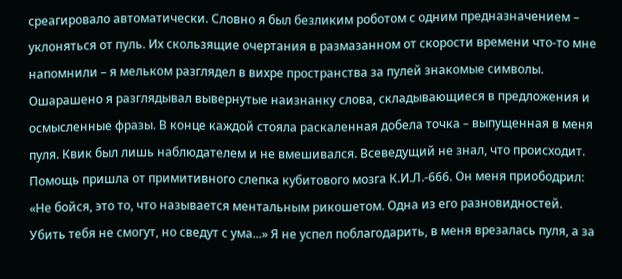среагировало автоматически. Словно я был безликим роботом с одним предназначением – уклоняться от пуль. Их скользящие очертания в размазанном от скорости времени что-то мне напомнили – я мельком разглядел в вихре пространства за пулей знакомые символы. Ошарашено я разглядывал вывернутые наизнанку слова, складывающиеся в предложения и осмысленные фразы. В конце каждой стояла раскаленная добела точка – выпущенная в меня пуля. Квик был лишь наблюдателем и не вмешивался. Всеведущий не знал, что происходит. Помощь пришла от примитивного слепка кубитового мозга К.И.Л.-666. Он меня приободрил: «Не бойся, это то, что называется ментальным рикошетом. Одна из его разновидностей. Убить тебя не смогут, но сведут с ума...» Я не успел поблагодарить, в меня врезалась пуля, а за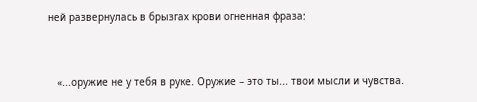ней развернулась в брызгах крови огненная фраза:


   «...оружие не у тебя в руке. Оружие – это ты... твои мысли и чувства.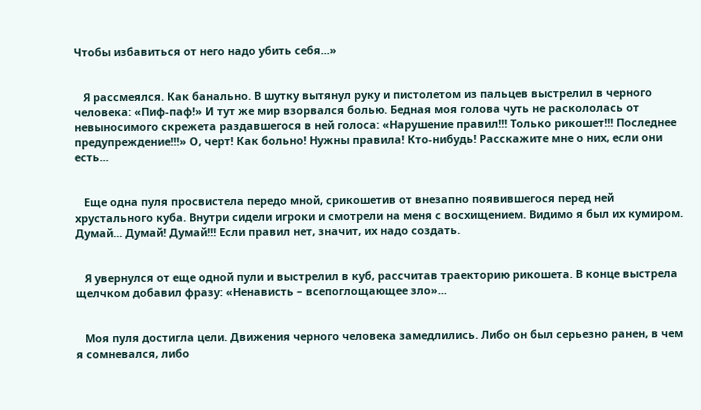Чтобы избавиться от него надо убить себя...»


   Я рассмеялся. Как банально. В шутку вытянул руку и пистолетом из пальцев выстрелил в черного человека: «Пиф-паф!» И тут же мир взорвался болью. Бедная моя голова чуть не раскололась от невыносимого скрежета раздавшегося в ней голоса: «Нарушение правил!!! Только рикошет!!! Последнее предупреждение!!!» О, черт! Как больно! Нужны правила! Кто-нибудь! Расскажите мне о них, если они есть...


   Еще одна пуля просвистела передо мной, срикошетив от внезапно появившегося перед ней хрустального куба. Внутри сидели игроки и смотрели на меня с восхищением. Видимо я был их кумиром. Думай... Думай! Думай!!! Если правил нет, значит, их надо создать.


   Я увернулся от еще одной пули и выстрелил в куб, рассчитав траекторию рикошета. В конце выстрела щелчком добавил фразу: «Ненависть – всепоглощающее зло»...


   Моя пуля достигла цели. Движения черного человека замедлились. Либо он был серьезно ранен, в чем я сомневался, либо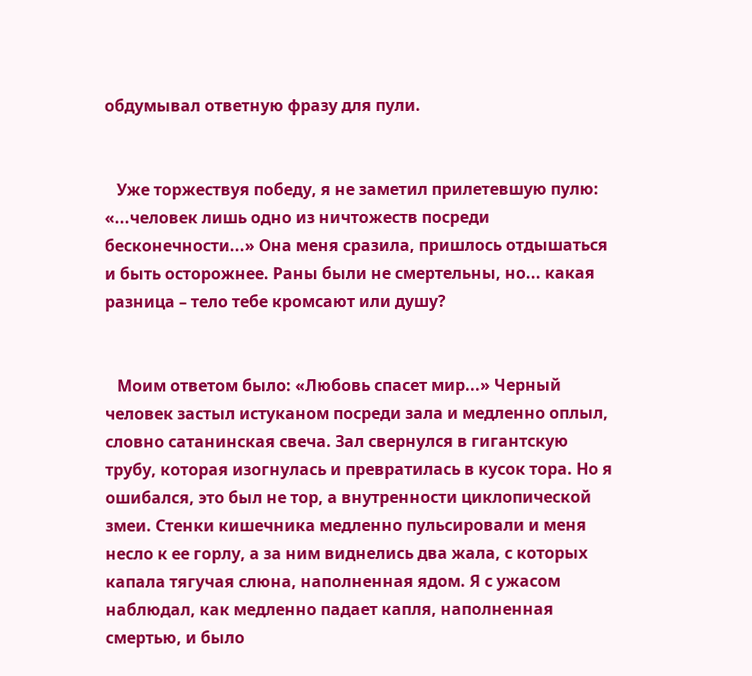обдумывал ответную фразу для пули.


   Уже торжествуя победу, я не заметил прилетевшую пулю: «...человек лишь одно из ничтожеств посреди бесконечности...» Она меня сразила, пришлось отдышаться и быть осторожнее. Раны были не смертельны, но... какая разница – тело тебе кромсают или душу?


   Моим ответом было: «Любовь спасет мир...» Черный человек застыл истуканом посреди зала и медленно оплыл, словно сатанинская свеча. Зал свернулся в гигантскую трубу, которая изогнулась и превратилась в кусок тора. Но я ошибался, это был не тор, а внутренности циклопической змеи. Стенки кишечника медленно пульсировали и меня несло к ее горлу, а за ним виднелись два жала, с которых капала тягучая слюна, наполненная ядом. Я с ужасом наблюдал, как медленно падает капля, наполненная смертью, и было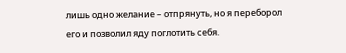лишь одно желание – отпрянуть, но я переборол его и позволил яду поглотить себя.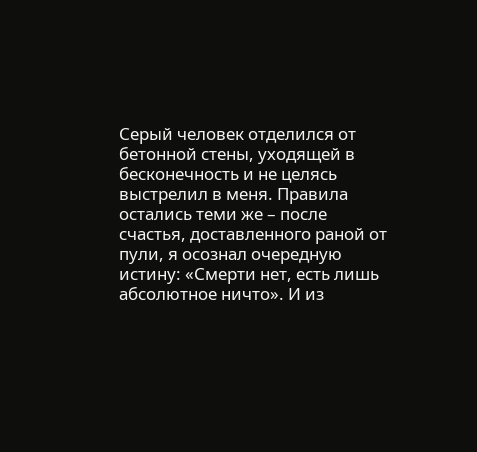Серый человек отделился от бетонной стены, уходящей в бесконечность и не целясь выстрелил в меня. Правила остались теми же – после счастья, доставленного раной от пули, я осознал очередную истину: «Смерти нет, есть лишь абсолютное ничто». И из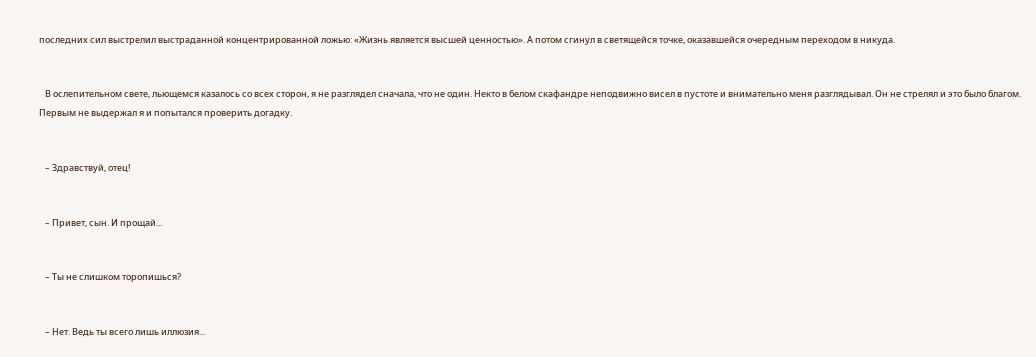последних сил выстрелил выстраданной концентрированной ложью: «Жизнь является высшей ценностью». А потом сгинул в светящейся точке, оказавшейся очередным переходом в никуда.


   В ослепительном свете, льющемся казалось со всех сторон, я не разглядел сначала, что не один. Некто в белом скафандре неподвижно висел в пустоте и внимательно меня разглядывал. Он не стрелял и это было благом. Первым не выдержал я и попытался проверить догадку.


   – Здравствуй, отец!


   – Привет, сын. И прощай...


   – Ты не слишком торопишься?


   – Нет. Ведь ты всего лишь иллюзия...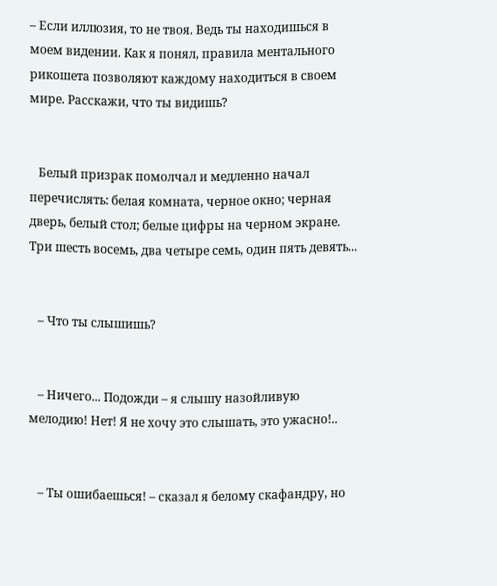– Если иллюзия, то не твоя. Ведь ты находишься в моем видении. Как я понял, правила ментального рикошета позволяют каждому находиться в своем мире. Расскажи, что ты видишь?


   Белый призрак помолчал и медленно начал перечислять: белая комната, черное окно; черная дверь, белый стол; белые цифры на черном экране. Три шесть восемь, два четыре семь, один пять девять...


   – Что ты слышишь?


   – Ничего... Подожди – я слышу назойливую мелодию! Нет! Я не хочу это слышать, это ужасно!..


   – Ты ошибаешься! – сказал я белому скафандру, но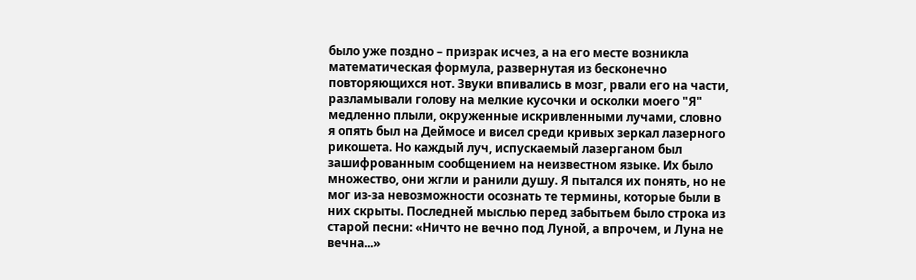было уже поздно – призрак исчез, а на его месте возникла математическая формула, развернутая из бесконечно повторяющихся нот. Звуки впивались в мозг, рвали его на части, разламывали голову на мелкие кусочки и осколки моего "Я" медленно плыли, окруженные искривленными лучами, словно я опять был на Деймосе и висел среди кривых зеркал лазерного рикошета. Но каждый луч, испускаемый лазерганом был зашифрованным сообщением на неизвестном языке. Их было множество, они жгли и ранили душу. Я пытался их понять, но не мог из-за невозможности осознать те термины, которые были в них скрыты. Последней мыслью перед забытьем было строка из старой песни: «Ничто не вечно под Луной, а впрочем, и Луна не вечна...»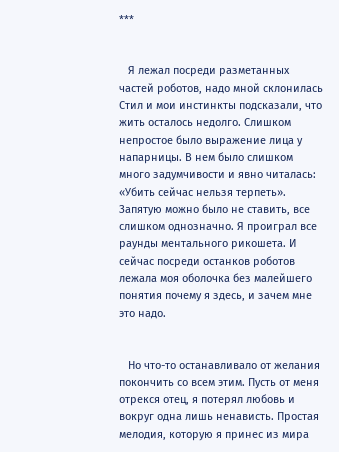***


   Я лежал посреди разметанных частей роботов, надо мной склонилась Стил и мои инстинкты подсказали, что жить осталось недолго. Слишком непростое было выражение лица у напарницы. В нем было слишком много задумчивости и явно читалась: «Убить сейчас нельзя терпеть». Запятую можно было не ставить, все слишком однозначно. Я проиграл все раунды ментального рикошета. И сейчас посреди останков роботов лежала моя оболочка без малейшего понятия почему я здесь, и зачем мне это надо.


   Но что-то останавливало от желания покончить со всем этим. Пусть от меня отрекся отец, я потерял любовь и вокруг одна лишь ненависть. Простая мелодия, которую я принес из мира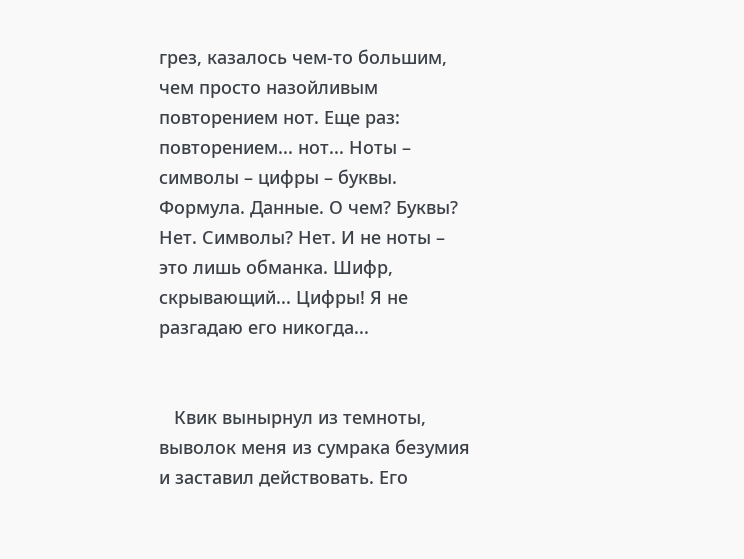грез, казалось чем-то большим, чем просто назойливым повторением нот. Еще раз: повторением... нот... Ноты – символы – цифры – буквы. Формула. Данные. О чем? Буквы? Нет. Символы? Нет. И не ноты – это лишь обманка. Шифр, скрывающий... Цифры! Я не разгадаю его никогда...


   Квик вынырнул из темноты, выволок меня из сумрака безумия и заставил действовать. Его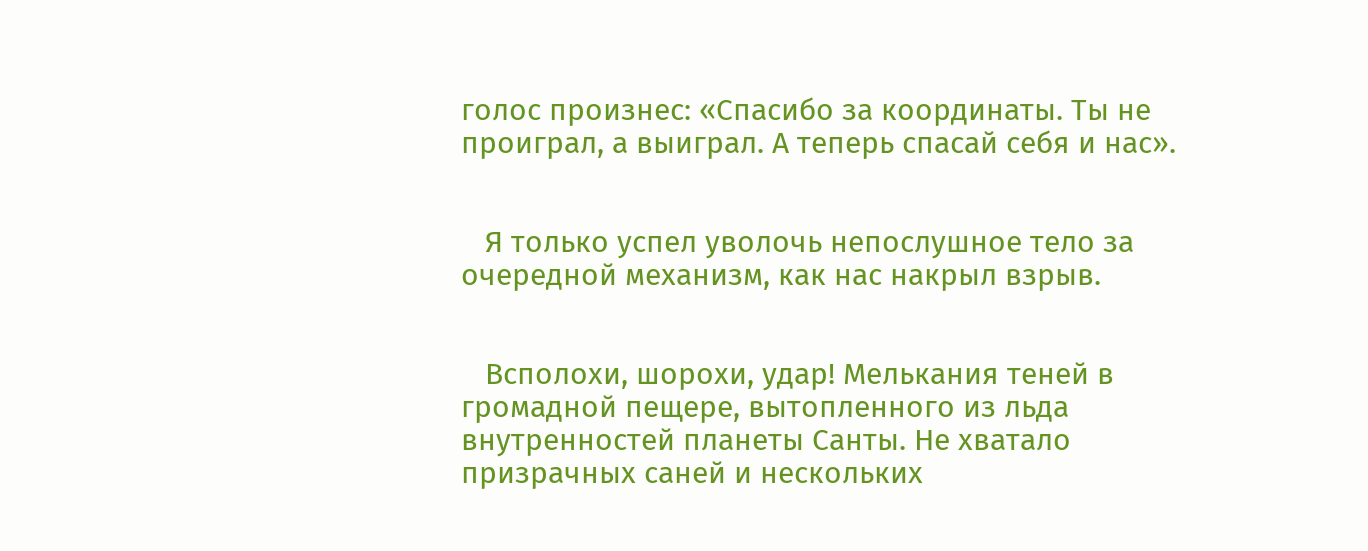голос произнес: «Спасибо за координаты. Ты не проиграл, а выиграл. А теперь спасай себя и нас».


   Я только успел уволочь непослушное тело за очередной механизм, как нас накрыл взрыв.


   Всполохи, шорохи, удар! Мелькания теней в громадной пещере, вытопленного из льда внутренностей планеты Санты. Не хватало призрачных саней и нескольких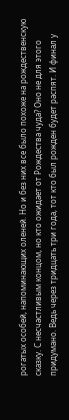рогатых особей, напоминающих оленей. Но и без них все было похоже на рождественскую сказку. С несчастливым концом, но кто ожидает от Рождества чуда? Оно не для этого придумано. Ведь через тридцать три года, тот кто был рожден будет распят. И финал у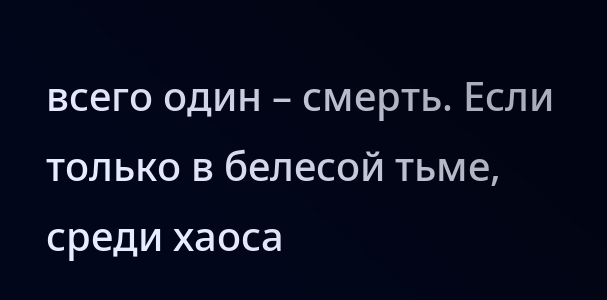всего один – смерть. Если только в белесой тьме, среди хаоса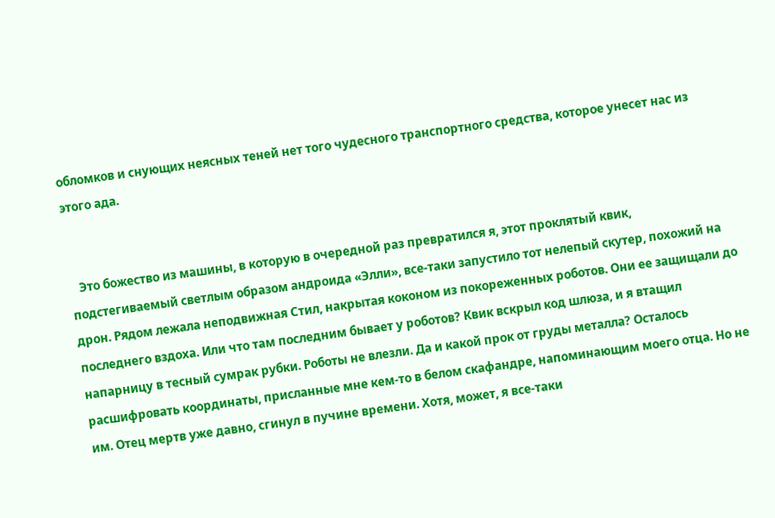обломков и снующих неясных теней нет того чудесного транспортного средства, которое унесет нас из этого ада.


   Это божество из машины, в которую в очередной раз превратился я, этот проклятый квик, подстегиваемый светлым образом андроида «Элли», все-таки запустило тот нелепый скутер, похожий на дрон. Рядом лежала неподвижная Стил, накрытая коконом из покореженных роботов. Они ее защищали до последнего вздоха. Или что там последним бывает у роботов? Квик вскрыл код шлюза, и я втащил напарницу в тесный сумрак рубки. Роботы не влезли. Да и какой прок от груды металла? Осталось расшифровать координаты, присланные мне кем-то в белом скафандре, напоминающим моего отца. Но не им. Отец мертв уже давно, сгинул в пучине времени. Хотя, может, я все-таки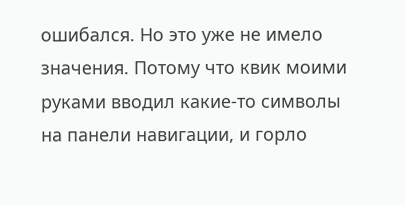ошибался. Но это уже не имело значения. Потому что квик моими руками вводил какие-то символы на панели навигации, и горло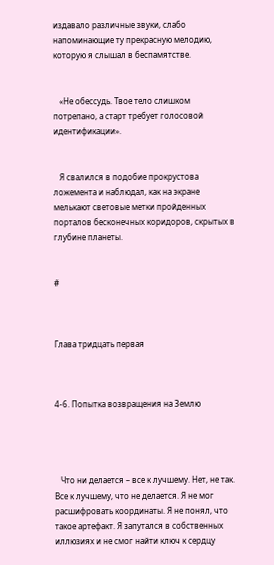издавало различные звуки, слабо напоминающие ту прекрасную мелодию, которую я слышал в беспамятстве.


   «Не обессудь. Твое тело слишком потрепано, а старт требует голосовой идентификации».


   Я свалился в подобие прокрустова ложемента и наблюдал, как на экране мелькают световые метки пройденных порталов бесконечных коридоров, скрытых в глубине планеты.


#



Глава тридцать первая



4-6. Попытка возвращения на Землю




   Что ни делается – все к лучшему. Нет, не так. Все к лучшему, что не делается. Я не мог расшифровать координаты. Я не понял, что такое артефакт. Я запутался в собственных иллюзиях и не смог найти ключ к сердцу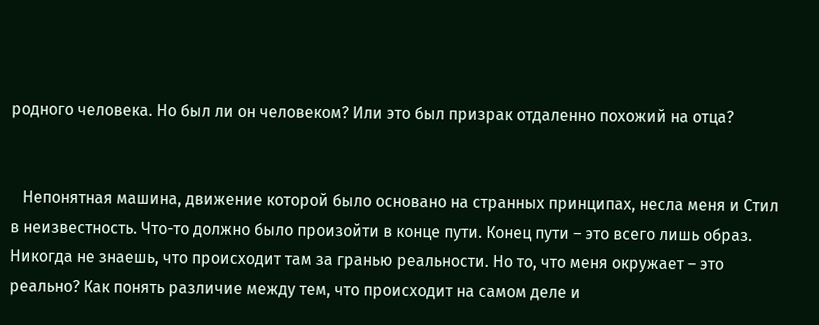родного человека. Но был ли он человеком? Или это был призрак отдаленно похожий на отца?


   Непонятная машина, движение которой было основано на странных принципах, несла меня и Стил в неизвестность. Что-то должно было произойти в конце пути. Конец пути – это всего лишь образ. Никогда не знаешь, что происходит там за гранью реальности. Но то, что меня окружает – это реально? Как понять различие между тем, что происходит на самом деле и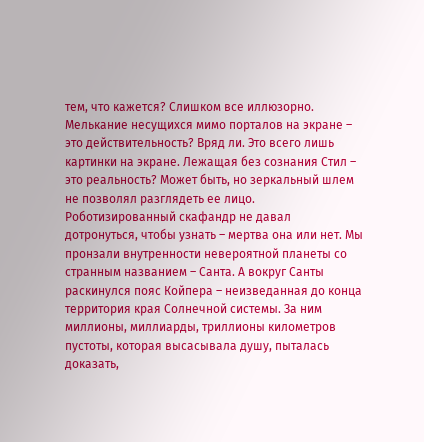тем, что кажется? Слишком все иллюзорно. Мелькание несущихся мимо порталов на экране – это действительность? Вряд ли. Это всего лишь картинки на экране. Лежащая без сознания Стил – это реальность? Может быть, но зеркальный шлем не позволял разглядеть ее лицо. Роботизированный скафандр не давал дотронуться, чтобы узнать – мертва она или нет. Мы пронзали внутренности невероятной планеты со странным названием – Санта. А вокруг Санты раскинулся пояс Койпера – неизведанная до конца территория края Солнечной системы. За ним миллионы, миллиарды, триллионы километров пустоты, которая высасывала душу, пыталась доказать,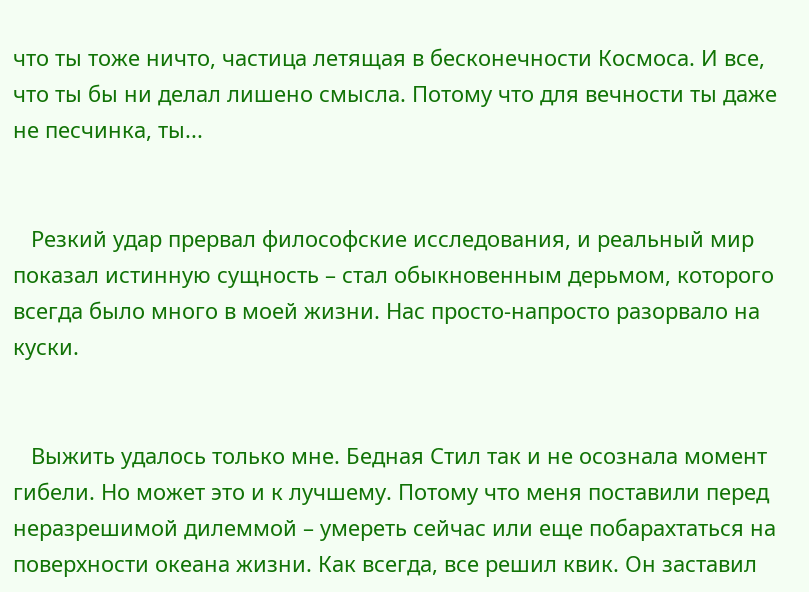что ты тоже ничто, частица летящая в бесконечности Космоса. И все, что ты бы ни делал лишено смысла. Потому что для вечности ты даже не песчинка, ты...


   Резкий удар прервал философские исследования, и реальный мир показал истинную сущность – стал обыкновенным дерьмом, которого всегда было много в моей жизни. Нас просто-напросто разорвало на куски.


   Выжить удалось только мне. Бедная Стил так и не осознала момент гибели. Но может это и к лучшему. Потому что меня поставили перед неразрешимой дилеммой – умереть сейчас или еще побарахтаться на поверхности океана жизни. Как всегда, все решил квик. Он заставил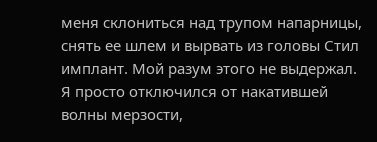меня склониться над трупом напарницы, снять ее шлем и вырвать из головы Стил имплант. Мой разум этого не выдержал. Я просто отключился от накатившей волны мерзости,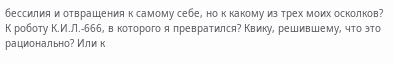бессилия и отвращения к самому себе, но к какому из трех моих осколков? К роботу К.И.Л.-666, в которого я превратился? Квику, решившему, что это рационально? Или к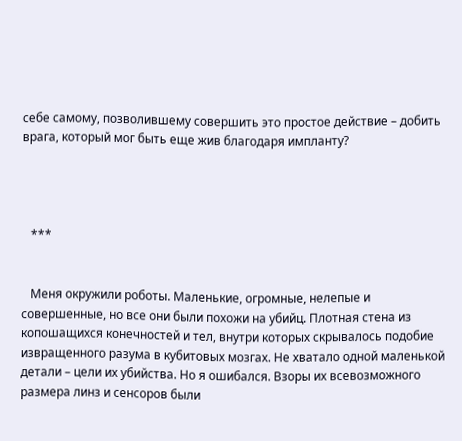себе самому, позволившему совершить это простое действие – добить врага, который мог быть еще жив благодаря импланту?




   ***


   Меня окружили роботы. Маленькие, огромные, нелепые и совершенные, но все они были похожи на убийц. Плотная стена из копошащихся конечностей и тел, внутри которых скрывалось подобие извращенного разума в кубитовых мозгах. Не хватало одной маленькой детали – цели их убийства. Но я ошибался. Взоры их всевозможного размера линз и сенсоров были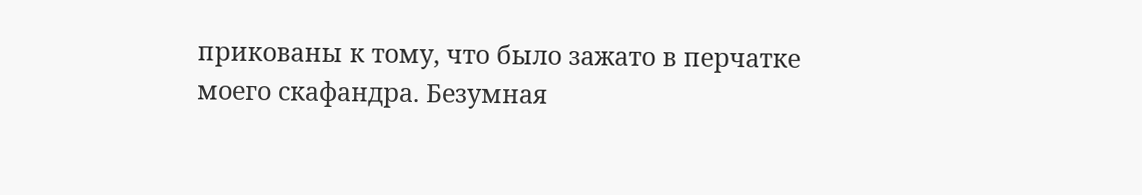прикованы к тому, что было зажато в перчатке моего скафандра. Безумная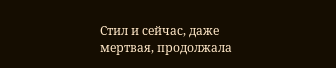Стил и сейчас, даже мертвая, продолжала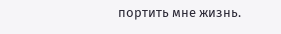портить мне жизнь.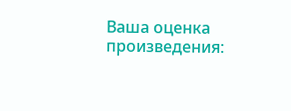Ваша оценка произведения: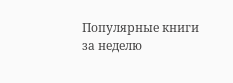Популярные книги за неделю